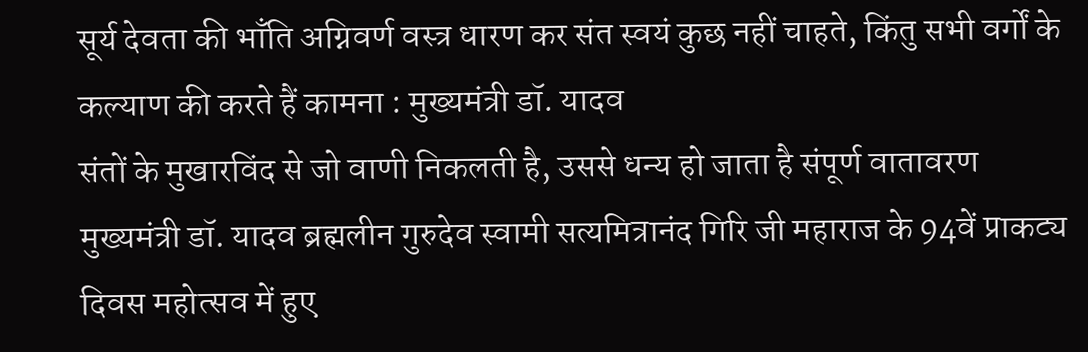सूर्य देवता की भाँति अग्निवर्ण वस्त्र धारण कर संत स्वयं कुछ नहीं चाहते, किंतु सभी वर्गों के कल्याण की करते हैं कामना : मुख्यमंत्री डॉ. यादव
संतों के मुखारविंद से जो वाणी निकलती है, उससे धन्य हो जाता है संपूर्ण वातावरण
मुख्यमंत्री डॉ. यादव ब्रह्मलीन गुरुदेव स्वामी सत्यमित्रानंद गिरि जी महाराज के 94वें प्राकट्य दिवस महोत्सव में हुए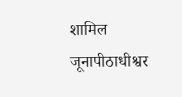शामिल
जूनापीठाधीश्वर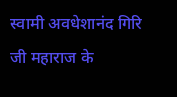स्वामी अवधेशानंद गिरि जी महाराज के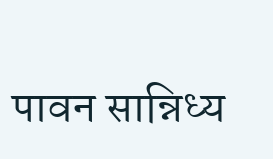पावन सान्निध्य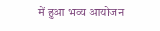में हुआ भव्य आयोजन